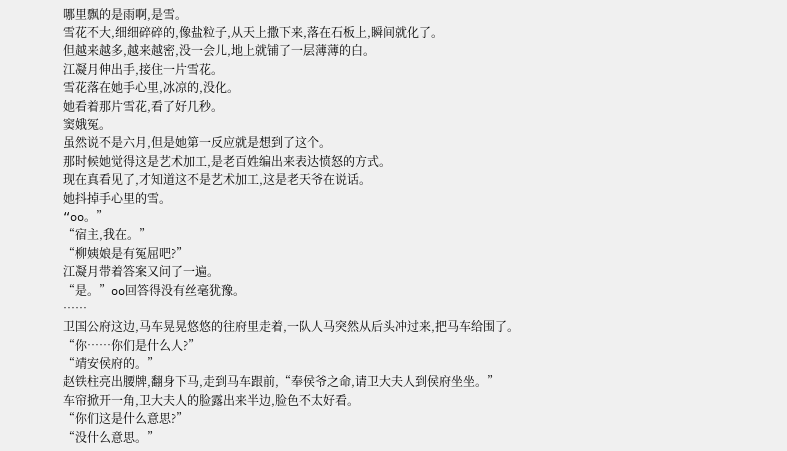哪里飘的是雨啊,是雪。
雪花不大,细细碎碎的,像盐粒子,从天上撒下来,落在石板上,瞬间就化了。
但越来越多,越来越密,没一会儿,地上就铺了一层薄薄的白。
江凝月伸出手,接住一片雪花。
雪花落在她手心里,冰凉的,没化。
她看着那片雪花,看了好几秒。
窦娥冤。
虽然说不是六月,但是她第一反应就是想到了这个。
那时候她觉得这是艺术加工,是老百姓编出来表达愤怒的方式。
现在真看见了,才知道这不是艺术加工,这是老天爷在说话。
她抖掉手心里的雪。
“oo。”
“宿主,我在。”
“柳姨娘是有冤屈吧?”
江凝月带着答案又问了一遍。
“是。”oo回答得没有丝毫犹豫。
……
卫国公府这边,马车晃晃悠悠的往府里走着,一队人马突然从后头冲过来,把马车给围了。
“你……你们是什么人?”
“靖安侯府的。”
赵铁柱亮出腰牌,翻身下马,走到马车跟前,“奉侯爷之命,请卫大夫人到侯府坐坐。”
车帘掀开一角,卫大夫人的脸露出来半边,脸色不太好看。
“你们这是什么意思?”
“没什么意思。”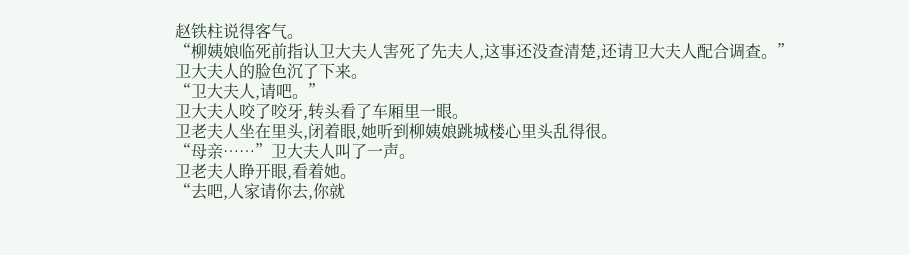赵铁柱说得客气。
“柳姨娘临死前指认卫大夫人害死了先夫人,这事还没查清楚,还请卫大夫人配合调查。”
卫大夫人的脸色沉了下来。
“卫大夫人,请吧。”
卫大夫人咬了咬牙,转头看了车厢里一眼。
卫老夫人坐在里头,闭着眼,她听到柳姨娘跳城楼心里头乱得很。
“母亲……”卫大夫人叫了一声。
卫老夫人睁开眼,看着她。
“去吧,人家请你去,你就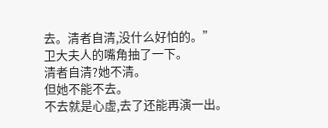去。清者自清,没什么好怕的。”
卫大夫人的嘴角抽了一下。
清者自清?她不清。
但她不能不去。
不去就是心虚,去了还能再演一出。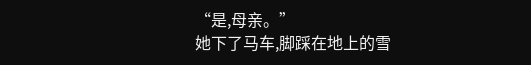“是,母亲。”
她下了马车,脚踩在地上的雪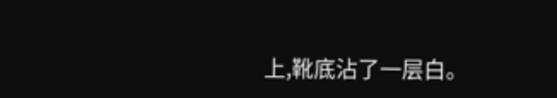上,靴底沾了一层白。